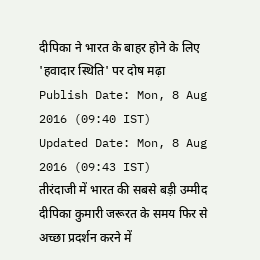दीपिका ने भारत के बाहर होने के लिए 'हवादार स्थिति' पर दोष मढ़ा
Publish Date: Mon, 8 Aug 2016 (09:40 IST)
Updated Date: Mon, 8 Aug 2016 (09:43 IST)
तीरंदाजी में भारत की सबसे बड़ी उम्मीद दीपिका कुमारी जरूरत के समय फिर से अच्छा प्रदर्शन करने में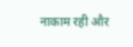नाकाम रही और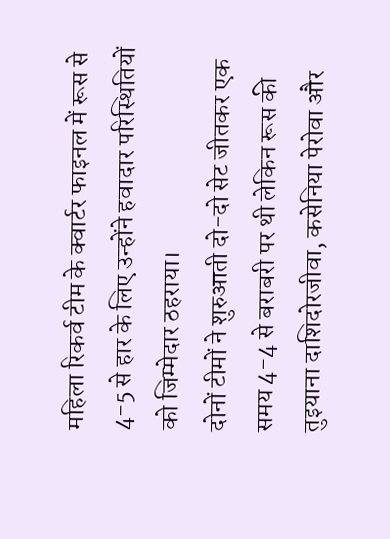महिला रिकर्व टीम के क्वार्टर फाइनल में रूस से 4-5 से हार के लिए उन्होंने हवादार परिस्थितियों को जिम्मेदार ठहराया।
दोनों टीमों ने शुरुआती दो-दो सेट जीतकर एक समय 4-4 से बराबरी पर थी लेकिन रूस की तुइयाना दाशिदोरजीवा, कसेनिया पेरोवा और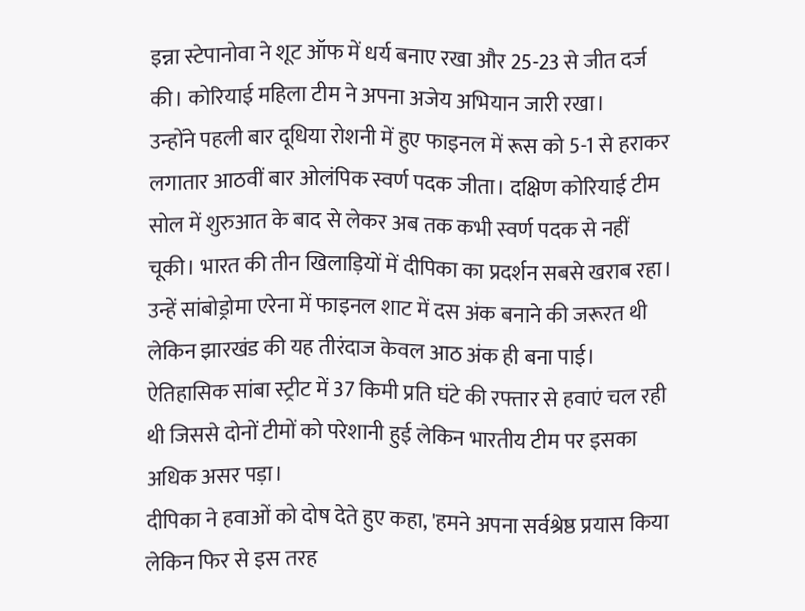इन्ना स्टेपानोवा ने शूट ऑफ में धर्य बनाए रखा और 25-23 से जीत दर्ज की। कोरियाई महिला टीम ने अपना अजेय अभियान जारी रखा।
उन्होंने पहली बार दूधिया रोशनी में हुए फाइनल में रूस को 5-1 से हराकर लगातार आठवीं बार ओलंपिक स्वर्ण पदक जीता। दक्षिण कोरियाई टीम सोल में शुरुआत के बाद से लेकर अब तक कभी स्वर्ण पदक से नहीं चूकी। भारत की तीन खिलाड़ियों में दीपिका का प्रदर्शन सबसे खराब रहा। उन्हें सांबोड्रोमा एरेना में फाइनल शाट में दस अंक बनाने की जरूरत थी लेकिन झारखंड की यह तीरंदाज केवल आठ अंक ही बना पाई। ऐतिहासिक सांबा स्ट्रीट में 37 किमी प्रति घंटे की रफ्तार से हवाएं चल रही थी जिससे दोनों टीमों को परेशानी हुई लेकिन भारतीय टीम पर इसका अधिक असर पड़ा।
दीपिका ने हवाओं को दोष देते हुए कहा, 'हमने अपना सर्वश्रेष्ठ प्रयास किया लेकिन फिर से इस तरह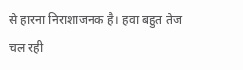से हारना निराशाजनक है। हवा बहुत तेज चल रही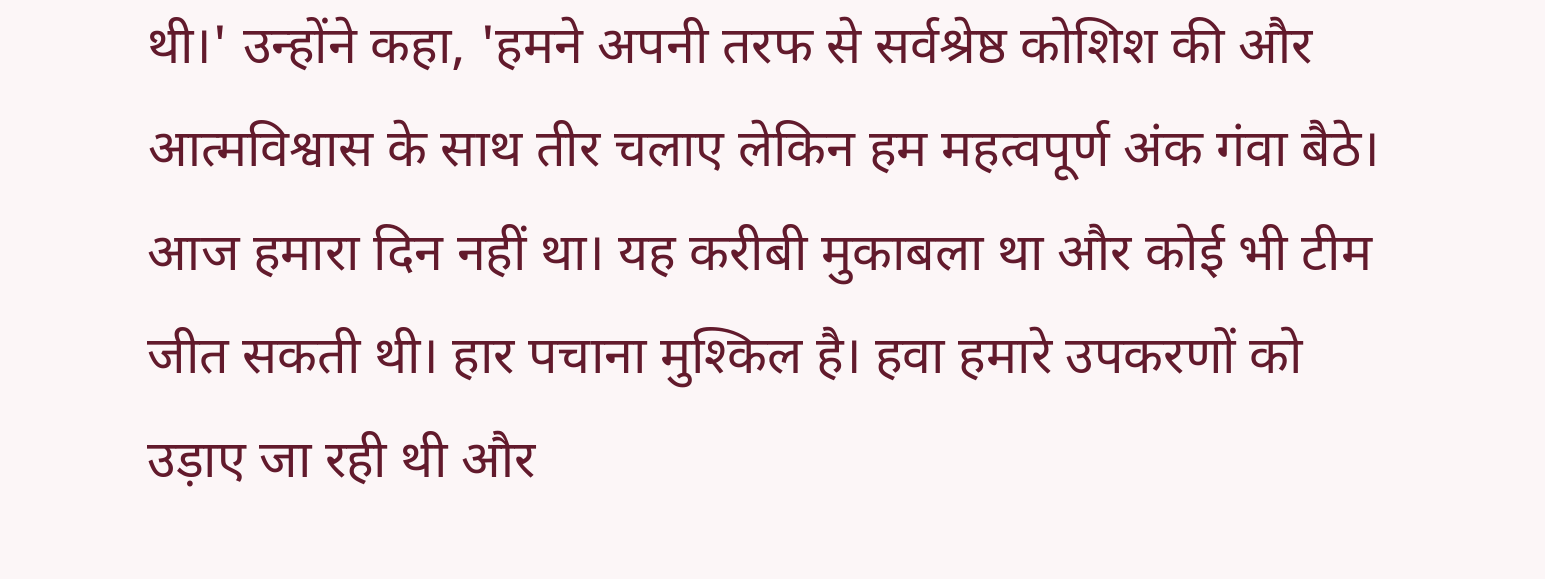थी।' उन्होंने कहा, 'हमने अपनी तरफ से सर्वश्रेष्ठ कोशिश की और आत्मविश्वास के साथ तीर चलाए लेकिन हम महत्वपूर्ण अंक गंवा बैठे। आज हमारा दिन नहीं था। यह करीबी मुकाबला था और कोई भी टीम जीत सकती थी। हार पचाना मुश्किल है। हवा हमारे उपकरणों को उड़ाए जा रही थी और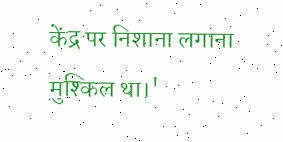केंद्र पर निशाना लगाना मुश्किल था।'